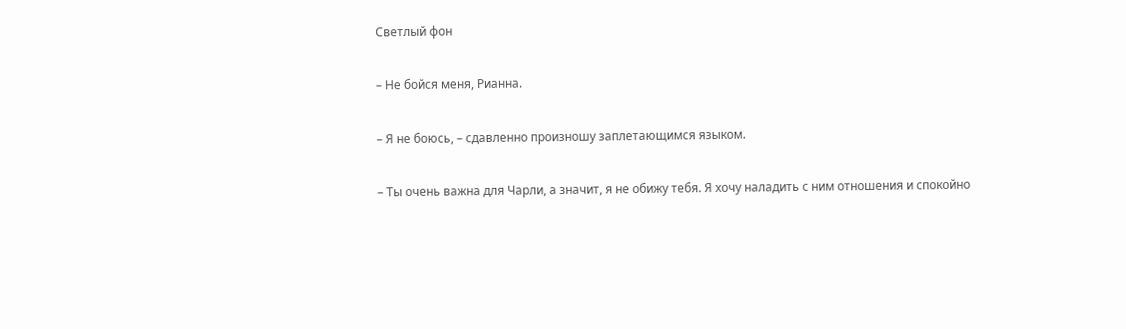Светлый фон

– Не бойся меня, Рианна.

– Я не боюсь, – сдавленно произношу заплетающимся языком.

– Ты очень важна для Чарли, а значит, я не обижу тебя. Я хочу наладить с ним отношения и спокойно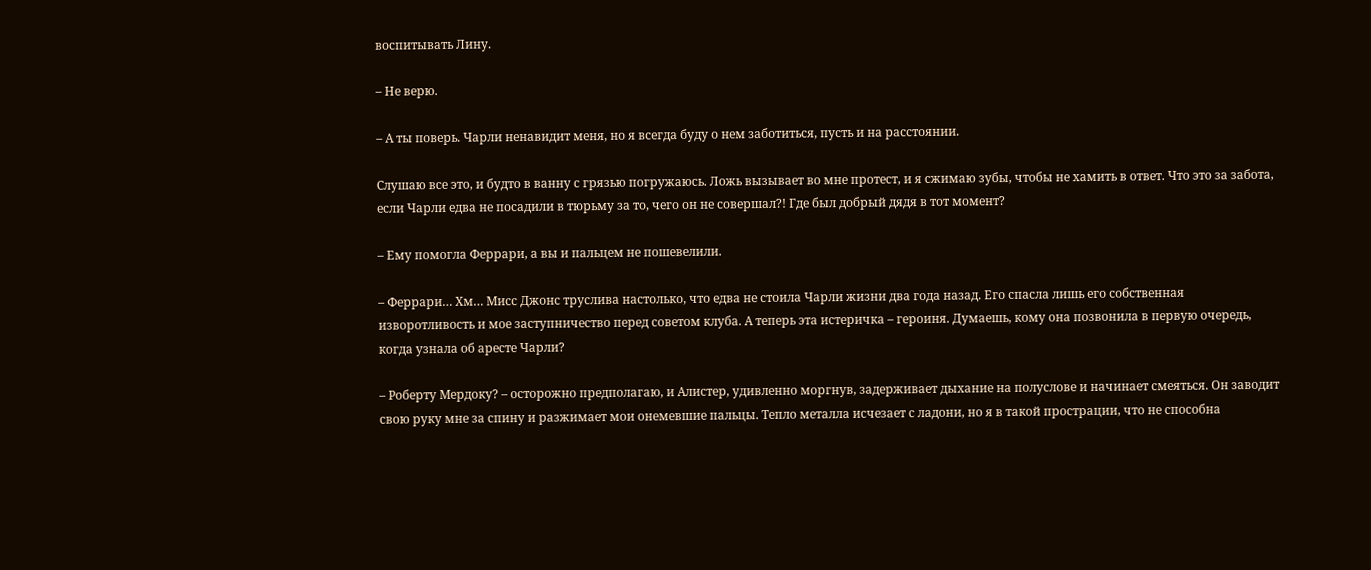воспитывать Лину.

– Не верю.

– А ты поверь. Чарли ненавидит меня, но я всегда буду о нем заботиться, пусть и на расстоянии.

Слушаю все это, и будто в ванну с грязью погружаюсь. Ложь вызывает во мне протест, и я сжимаю зубы, чтобы не хамить в ответ. Что это за забота, если Чарли едва не посадили в тюрьму за то, чего он не совершал?! Где был добрый дядя в тот момент?

– Ему помогла Феррари, а вы и пальцем не пошевелили.

– Феррари… Хм… Мисс Джонс труслива настолько, что едва не стоила Чарли жизни два года назад. Его спасла лишь его собственная изворотливость и мое заступничество перед советом клуба. А теперь эта истеричка – героиня. Думаешь, кому она позвонила в первую очередь, когда узнала об аресте Чарли?

– Роберту Мердоку? – осторожно предполагаю, и Алистер, удивленно моргнув, задерживает дыхание на полуслове и начинает смеяться. Он заводит свою руку мне за спину и разжимает мои онемевшие пальцы. Тепло металла исчезает с ладони, но я в такой прострации, что не способна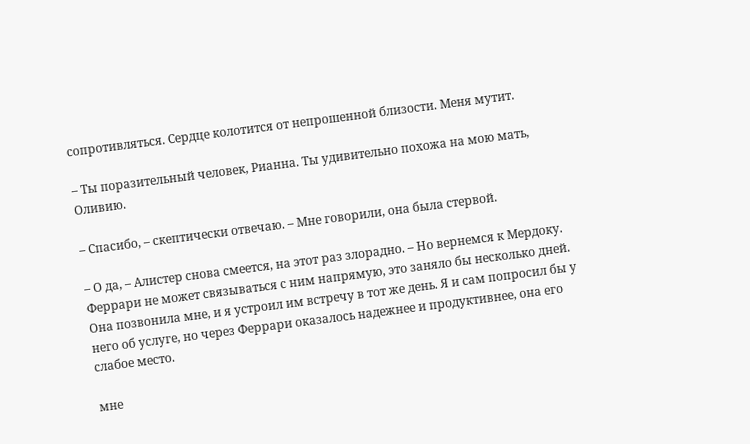сопротивляться. Сердце колотится от непрошенной близости. Меня мутит.

– Ты поразительный человек, Рианна. Ты удивительно похожа на мою мать, Оливию.

– Спасибо, – скептически отвечаю. – Мне говорили, она была стервой.

– О да, – Алистер снова смеется, на этот раз злорадно. – Но вернемся к Мердоку. Феррари не может связываться с ним напрямую, это заняло бы несколько дней. Она позвонила мне, и я устроил им встречу в тот же день. Я и сам попросил бы у него об услуге, но через Феррари оказалось надежнее и продуктивнее, она его слабое место.

мне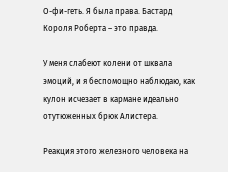О-фи-геть. Я была права. Бастард Короля Роберта – это правда.

У меня слабеют колени от шквала эмоций, и я беспомощно наблюдаю, как кулон исчезает в кармане идеально отутюженных брюк Алистера.

Реакция этого железного человека на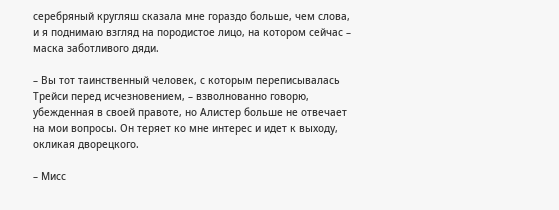серебряный кругляш сказала мне гораздо больше, чем слова, и я поднимаю взгляд на породистое лицо, на котором сейчас – маска заботливого дяди.

– Вы тот таинственный человек, с которым переписывалась Трейси перед исчезновением, – взволнованно говорю, убежденная в своей правоте, но Алистер больше не отвечает на мои вопросы. Он теряет ко мне интерес и идет к выходу, окликая дворецкого.

– Мисс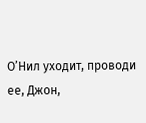О’Нил уходит, проводи ее, Джон,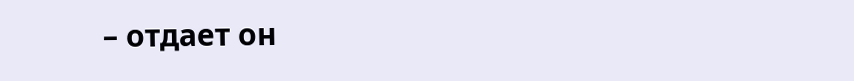– отдает он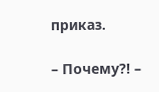приказ.

– Почему?! –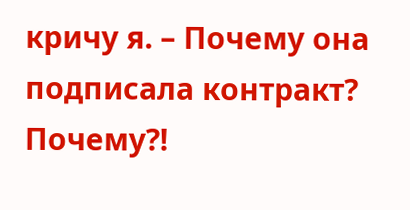кричу я. – Почему она подписала контракт? Почему?!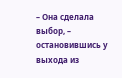– Она сделала выбор, – остановившись у выхода из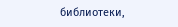библиотеки,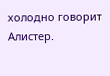холодно говорит Алистер.